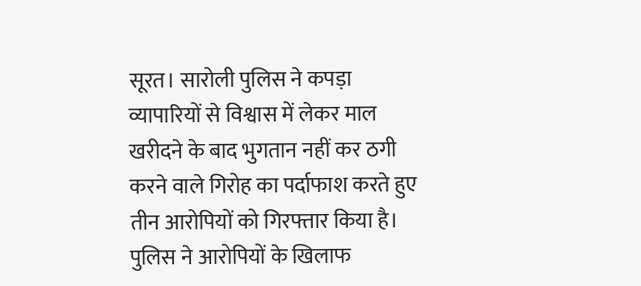सूरत। सारोली पुलिस ने कपड़ा व्यापारियों से विश्वास में लेकर माल खरीदने के बाद भुगतान नहीं कर ठगी करने वाले गिरोह का पर्दाफाश करते हुए तीन आरोपियों को गिरफ्तार किया है। पुलिस ने आरोपियों के खिलाफ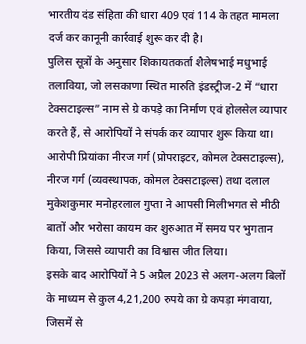भारतीय दंड संहिता की धारा 409 एवं 114 के तहत मामला दर्ज कर कानूनी कार्रवाई शुरू कर दी है।
पुलिस सूत्रों के अनुसार शिकायतकर्ता शैलेषभाई मधुभाई तलाविया, जो लसकाणा स्थित मारुति इंडस्ट्रीज-2 में “धारा टेक्सटाइल्स” नाम से ग्रे कपड़े का निर्माण एवं होलसेल व्यापार करते हैं, से आरोपियों ने संपर्क कर व्यापार शुरू किया था। आरोपी प्रियांका नीरज गर्ग (प्रोपराइटर, कोमल टेक्सटाइल्स), नीरज गर्ग (व्यवस्थापक, कोमल टेक्सटाइल्स) तथा दलाल मुकेशकुमार मनोहरलाल गुप्ता ने आपसी मिलीभगत से मीठी बातों और भरोसा कायम कर शुरुआत में समय पर भुगतान किया, जिससे व्यापारी का विश्वास जीत लिया।
इसके बाद आरोपियों ने 5 अप्रैल 2023 से अलग-अलग बिलों के माध्यम से कुल 4,21,200 रुपये का ग्रे कपड़ा मंगवाया, जिसमें से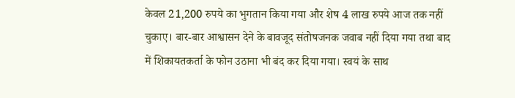केवल 21,200 रुपये का भुगतान किया गया और शेष 4 लाख रुपये आज तक नहीं चुकाए। बार-बार आश्वासन देने के बावजूद संतोषजनक जवाब नहीं दिया गया तथा बाद में शिकायतकर्ता के फोन उठाना भी बंद कर दिया गया। स्वयं के साथ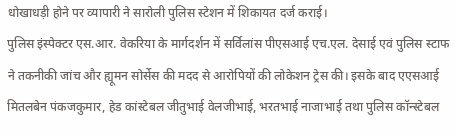धोखाधड़ी होने पर व्यापारी ने सारोली पुलिस स्टेशन में शिकायत दर्ज कराई।
पुलिस इंस्पेक्टर एस.आर. वेकरिया के मार्गदर्शन में सर्विलांस पीएसआई एच.एल. देसाई एवं पुलिस स्टाफ ने तकनीकी जांच और ह्यूमन सोर्सेस की मदद से आरोपियों की लोकेशन ट्रेस की। इसके बाद एएसआई मितलबेन पंकजकुमार, हेड कांस्टेबल जीतुभाई वेलजीभाई, भरतभाई नाजाभाई तथा पुलिस कॉन्स्टेबल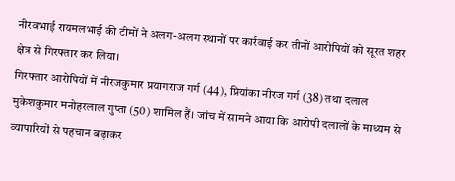नीरवभाई रायमलभाई की टीमों ने अलग-अलग स्थानों पर कार्रवाई कर तीनों आरोपियों को सूरत शहर क्षेत्र से गिरफ्तार कर लिया।
गिरफ्तार आरोपियों में नीरजकुमार प्रयागराज गर्ग (44), प्रियांका नीरज गर्ग (38) तथा दलाल मुकेशकुमार मनोहरलाल गुप्ता (50) शामिल हैं। जांच में सामने आया कि आरोपी दलालों के माध्यम से व्यापारियों से पहचान बढ़ाकर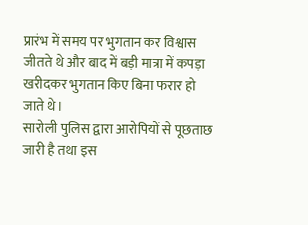प्रारंभ में समय पर भुगतान कर विश्वास जीतते थे और बाद में बड़ी मात्रा में कपड़ा खरीदकर भुगतान किए बिना फरार हो जाते थे।
सारोली पुलिस द्वारा आरोपियों से पूछताछ जारी है तथा इस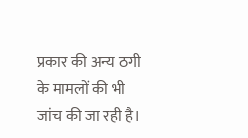प्रकार की अन्य ठगी के मामलों की भी जांच की जा रही है।